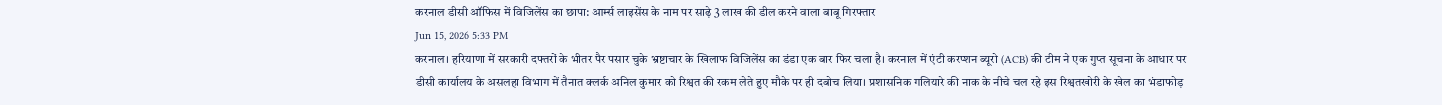करनाल डीसी ऑफिस में विजिलेंस का छापा: आर्म्स लाइसेंस के नाम पर साढ़े 3 लाख की डील करने वाला बाबू गिरफ्तार
Jun 15, 2026 5:33 PM
करनाल। हरियाणा में सरकारी दफ्तरों के भीतर पैर पसार चुके भ्रष्टाचार के खिलाफ विजिलेंस का डंडा एक बार फिर चला है। करनाल में एंटी करप्शन ब्यूरो (ACB) की टीम ने एक गुप्त सूचना के आधार पर डीसी कार्यालय के असलहा विभाग में तैनात क्लर्क अनिल कुमार को रिश्वत की रकम लेते हुए मौके पर ही दबोच लिया। प्रशासनिक गलियारे की नाक के नीचे चल रहे इस रिश्वतखोरी के खेल का भंडाफोड़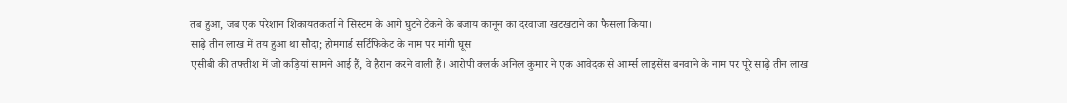तब हुआ, जब एक परेशान शिकायतकर्ता ने सिस्टम के आगे घुटने टेकने के बजाय कानून का दरवाजा खटखटाने का फैसला किया।
साढ़े तीन लाख में तय हुआ था सौदा; होमगार्ड सर्टिफिकेट के नाम पर मांगी घूस
एसीबी की तफ्तीश में जो कड़ियां सामने आई हैं, वे हैरान करने वाली हैं। आरोपी क्लर्क अनिल कुमार ने एक आवेदक से आर्म्स लाइसेंस बनवाने के नाम पर पूरे साढ़े तीन लाख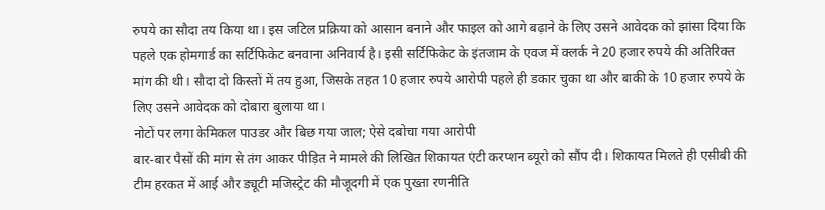रुपये का सौदा तय किया था। इस जटिल प्रक्रिया को आसान बनाने और फाइल को आगे बढ़ाने के लिए उसने आवेदक को झांसा दिया कि पहले एक होमगार्ड का सर्टिफिकेट बनवाना अनिवार्य है। इसी सर्टिफिकेट के इंतजाम के एवज में क्लर्क ने 20 हजार रुपये की अतिरिक्त मांग की थी। सौदा दो किस्तों में तय हुआ, जिसके तहत 10 हजार रुपये आरोपी पहले ही डकार चुका था और बाकी के 10 हजार रुपये के लिए उसने आवेदक को दोबारा बुलाया था।
नोटों पर लगा केमिकल पाउडर और बिछ गया जाल; ऐसे दबोचा गया आरोपी
बार-बार पैसों की मांग से तंग आकर पीड़ित ने मामले की लिखित शिकायत एंटी करप्शन ब्यूरो को सौंप दी। शिकायत मिलते ही एसीबी की टीम हरकत में आई और ड्यूटी मजिस्ट्रेट की मौजूदगी में एक पुख्ता रणनीति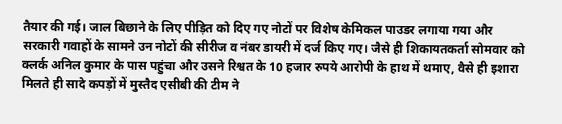तैयार की गई। जाल बिछाने के लिए पीड़ित को दिए गए नोटों पर विशेष केमिकल पाउडर लगाया गया और सरकारी गवाहों के सामने उन नोटों की सीरीज व नंबर डायरी में दर्ज किए गए। जैसे ही शिकायतकर्ता सोमवार को क्लर्क अनिल कुमार के पास पहुंचा और उसने रिश्वत के 10 हजार रुपये आरोपी के हाथ में थमाए, वैसे ही इशारा मिलते ही सादे कपड़ों में मुस्तैद एसीबी की टीम ने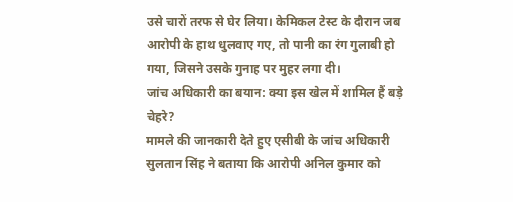उसे चारों तरफ से घेर लिया। केमिकल टेस्ट के दौरान जब आरोपी के हाथ धुलवाए गए, तो पानी का रंग गुलाबी हो गया, जिसने उसके गुनाह पर मुहर लगा दी।
जांच अधिकारी का बयान: क्या इस खेल में शामिल हैं बड़े चेहरे?
मामले की जानकारी देते हुए एसीबी के जांच अधिकारी सुलतान सिंह ने बताया कि आरोपी अनिल कुमार को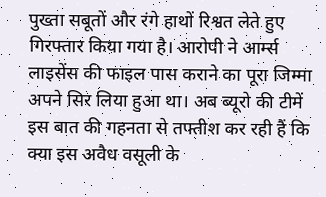पुख्ता सबूतों और रंगे हाथों रिश्वत लेते हुए गिरफ्तार किया गया है। आरोपी ने आर्म्स लाइसेंस की फाइल पास कराने का पूरा जिम्मा अपने सिर लिया हुआ था। अब ब्यूरो की टीमें इस बात की गहनता से तफ्तीश कर रही हैं कि क्या इस अवैध वसूली के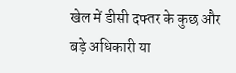खेल में डीसी दफ्तर के कुछ और बड़े अधिकारी या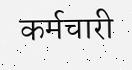कर्मचारी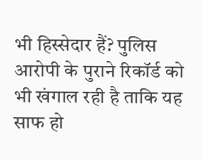भी हिस्सेदार हैं? पुलिस आरोपी के पुराने रिकॉर्ड को भी खंगाल रही है ताकि यह साफ हो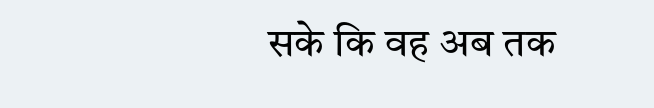सके कि वह अब तक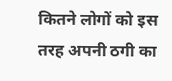कितने लोगों को इस तरह अपनी ठगी का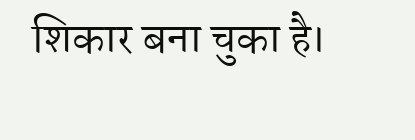शिकार बना चुका है।